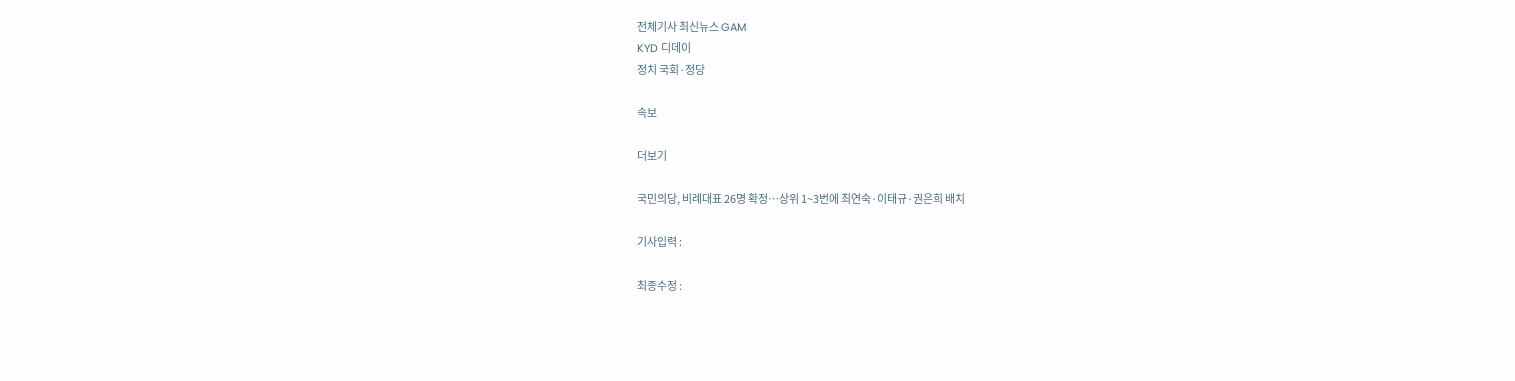전체기사 최신뉴스 GAM
KYD 디데이
정치 국회·정당

속보

더보기

국민의당, 비례대표 26명 확정…상위 1~3번에 최연숙·이태규·권은희 배치

기사입력 :

최종수정 :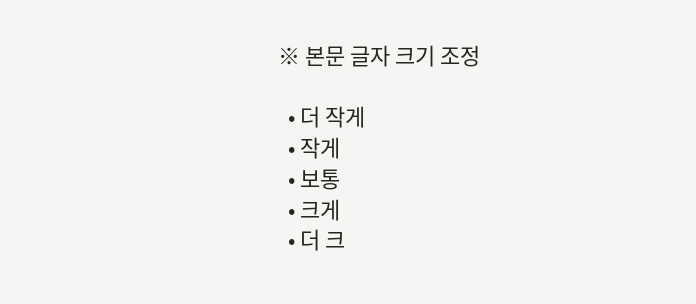※ 본문 글자 크기 조정

  • 더 작게
  • 작게
  • 보통
  • 크게
  • 더 크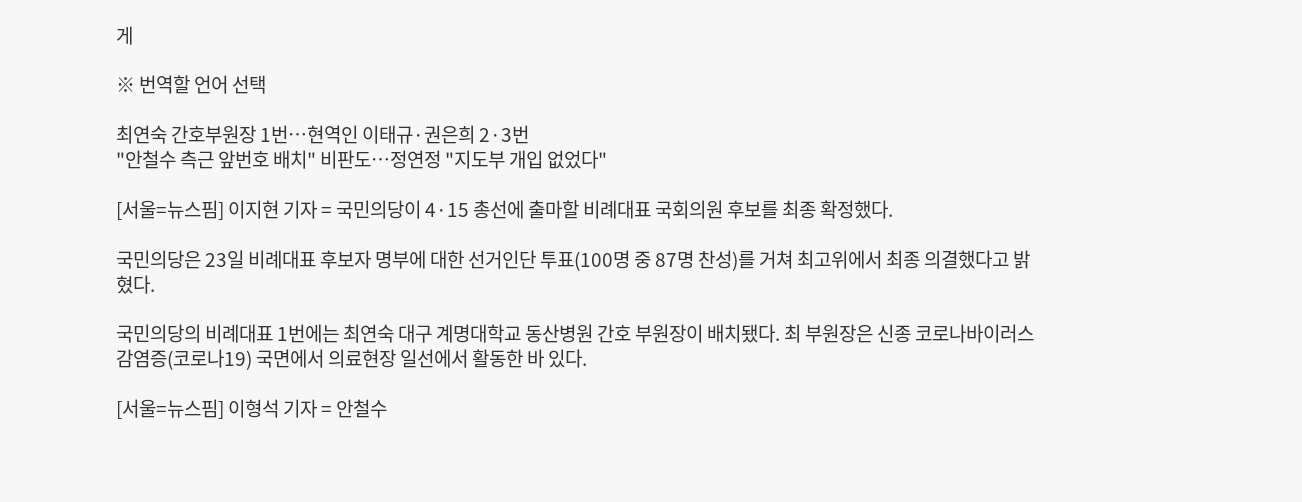게

※ 번역할 언어 선택

최연숙 간호부원장 1번…현역인 이태규·권은희 2·3번
"안철수 측근 앞번호 배치" 비판도…정연정 "지도부 개입 없었다"

[서울=뉴스핌] 이지현 기자 = 국민의당이 4·15 총선에 출마할 비례대표 국회의원 후보를 최종 확정했다.

국민의당은 23일 비례대표 후보자 명부에 대한 선거인단 투표(100명 중 87명 찬성)를 거쳐 최고위에서 최종 의결했다고 밝혔다.

국민의당의 비례대표 1번에는 최연숙 대구 계명대학교 동산병원 간호 부원장이 배치됐다. 최 부원장은 신종 코로나바이러스 감염증(코로나19) 국면에서 의료현장 일선에서 활동한 바 있다.

[서울=뉴스핌] 이형석 기자 = 안철수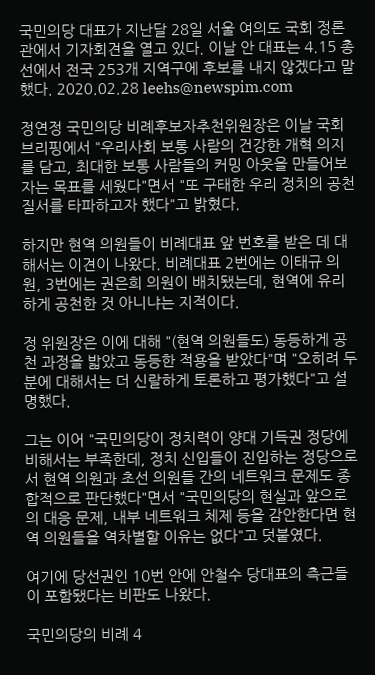국민의당 대표가 지난달 28일 서울 여의도 국회 정론관에서 기자회견을 열고 있다. 이날 안 대표는 4.15 총선에서 전국 253개 지역구에 후보를 내지 않겠다고 말했다. 2020.02.28 leehs@newspim.com

정연정 국민의당 비례후보자추천위원장은 이날 국회 브리핑에서 "우리사회 보통 사람의 건강한 개혁 의지를 담고, 최대한 보통 사람들의 커밍 아웃을 만들어보자는 목표를 세웠다"면서 "또 구태한 우리 정치의 공천 질서를 타파하고자 했다"고 밝혔다.

하지만 현역 의원들이 비례대표 앞 번호를 받은 데 대해서는 이견이 나왔다. 비례대표 2번에는 이태규 의원, 3번에는 권은희 의원이 배치됐는데, 현역에 유리하게 공천한 것 아니냐는 지적이다.

정 위원장은 이에 대해 "(현역 의원들도) 동등하게 공천 과정을 밟았고 동등한 적용을 받았다"며 "오히려 두 분에 대해서는 더 신랄하게 토론하고 평가했다"고 설명했다.

그는 이어 "국민의당이 정치력이 양대 기득권 정당에 비해서는 부족한데, 정치 신입들이 진입하는 정당으로서 현역 의원과 초선 의원들 간의 네트워크 문제도 종합적으로 판단했다"면서 "국민의당의 현실과 앞으로의 대응 문제, 내부 네트워크 체제 등을 감안한다면 현역 의원들을 역차별할 이유는 없다"고 덧붙였다.

여기에 당선권인 10번 안에 안철수 당대표의 측근들이 포함됐다는 비판도 나왔다.

국민의당의 비례 4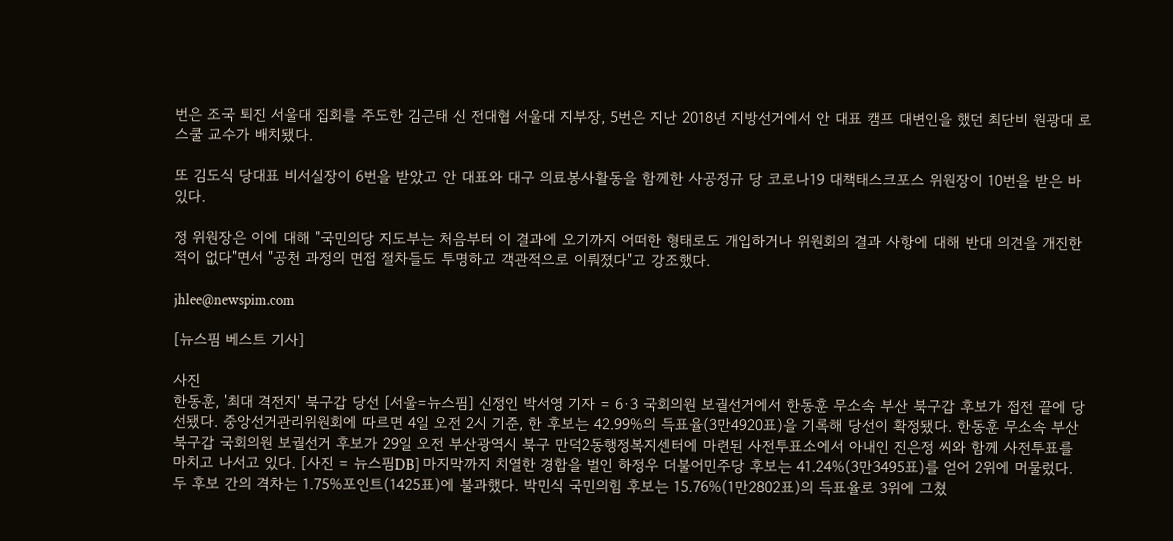번은 조국 퇴진 서울대 집회를 주도한 김근태 신 전대협 서울대 지부장, 5번은 지난 2018년 지방선거에서 안 대표 캠프 대변인을 했던 최단비 원광대 로스쿨 교수가 배치됐다.

또 김도식 당대표 비서실장이 6번을 받았고 안 대표와 대구 의료봉사활동을 함께한 사공정규 당 코로나19 대책태스크포스 위원장이 10번을 받은 바 있다.

정 위원장은 이에 대해 "국민의당 지도부는 처음부터 이 결과에 오기까지 어떠한 형태로도 개입하거나 위원회의 결과 사항에 대해 반대 의견을 개진한 적이 없다"면서 "공천 과정의 면접 절차들도 투명하고 객관적으로 이뤄졌다"고 강조했다.

jhlee@newspim.com

[뉴스핌 베스트 기사]

사진
한동훈, '최대 격전지' 북구갑 당선 [서울=뉴스핌] 신정인 박서영 기자 = 6·3 국회의원 보궐선거에서 한동훈 무소속 부산 북구갑 후보가 접전 끝에 당선됐다. 중앙선거관리위원회에 따르면 4일 오전 2시 기준, 한 후보는 42.99%의 득표율(3만4920표)을 기록해 당선이 확정됐다. 한동훈 무소속 부산 북구갑 국회의원 보궐선거 후보가 29일 오전 부산광역시 북구 만덕2동행정복지센터에 마련된 사전투표소에서 아내인 진은정 씨와 함께 사전투표를 마치고 나서고 있다. [사진 = 뉴스핌DB] 마지막까지 치열한 경합을 벌인 하정우 더불어민주당 후보는 41.24%(3만3495표)를 얻어 2위에 머물렀다. 두 후보 간의 격차는 1.75%포인트(1425표)에 불과했다. 박민식 국민의힘 후보는 15.76%(1만2802표)의 득표율로 3위에 그쳤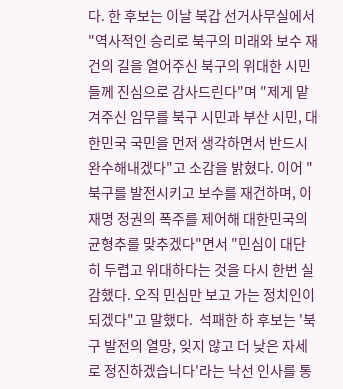다. 한 후보는 이날 북갑 선거사무실에서 "역사적인 승리로 북구의 미래와 보수 재건의 길을 열어주신 북구의 위대한 시민들께 진심으로 감사드린다"며 "제게 맡겨주신 임무를 북구 시민과 부산 시민, 대한민국 국민을 먼저 생각하면서 반드시 완수해내겠다"고 소감을 밝혔다. 이어 "북구를 발전시키고 보수를 재건하며, 이재명 정권의 폭주를 제어해 대한민국의 균형추를 맞추겠다"면서 "민심이 대단히 두렵고 위대하다는 것을 다시 한번 실감했다. 오직 민심만 보고 가는 정치인이 되겠다"고 말했다.  석패한 하 후보는 '북구 발전의 열망, 잊지 않고 더 낮은 자세로 정진하겠습니다'라는 낙선 인사를 통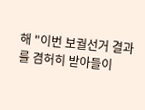해 "이번 보궐선거 결과를 겸허히 받아들이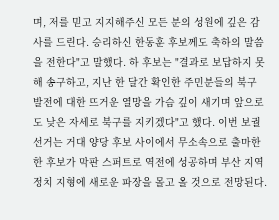며, 저를 믿고 지지해주신 모든 분의 성원에 깊은 감사를 드린다. 승리하신 한동훈 후보께도 축하의 말씀을 전한다"고 말했다. 하 후보는 "결과로 보답하지 못해 송구하고, 지난 한 달간 확인한 주민분들의 북구 발전에 대한 뜨거운 열망을 가슴 깊이 새기며 앞으로도 낮은 자세로 북구를 지키겠다"고 했다. 이번 보궐선거는 거대 양당 후보 사이에서 무소속으로 출마한 한 후보가 막판 스퍼트로 역전에 성공하며 부산 지역 정치 지형에 새로운 파장을 몰고 올 것으로 전망된다.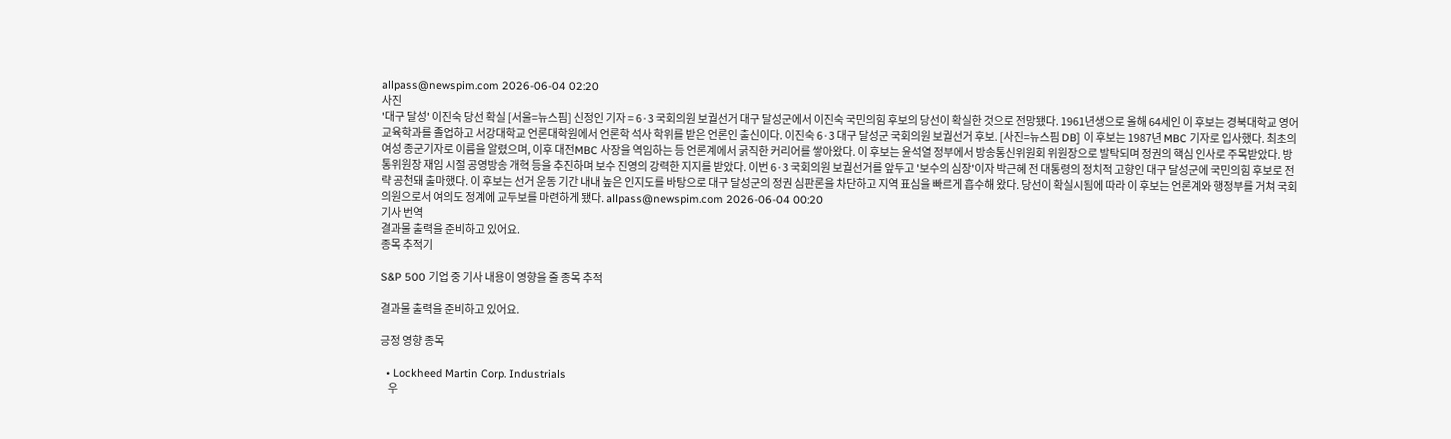allpass@newspim.com 2026-06-04 02:20
사진
'대구 달성' 이진숙 당선 확실 [서울=뉴스핌] 신정인 기자 = 6·3 국회의원 보궐선거 대구 달성군에서 이진숙 국민의힘 후보의 당선이 확실한 것으로 전망됐다. 1961년생으로 올해 64세인 이 후보는 경북대학교 영어교육학과를 졸업하고 서강대학교 언론대학원에서 언론학 석사 학위를 받은 언론인 출신이다. 이진숙 6·3 대구 달성군 국회의원 보궐선거 후보. [사진=뉴스핌 DB] 이 후보는 1987년 MBC 기자로 입사했다. 최초의 여성 종군기자로 이름을 알렸으며, 이후 대전MBC 사장을 역임하는 등 언론계에서 굵직한 커리어를 쌓아왔다. 이 후보는 윤석열 정부에서 방송통신위원회 위원장으로 발탁되며 정권의 핵심 인사로 주목받았다. 방통위원장 재임 시절 공영방송 개혁 등을 추진하며 보수 진영의 강력한 지지를 받았다. 이번 6·3 국회의원 보궐선거를 앞두고 '보수의 심장'이자 박근혜 전 대통령의 정치적 고향인 대구 달성군에 국민의힘 후보로 전략 공천돼 출마했다. 이 후보는 선거 운동 기간 내내 높은 인지도를 바탕으로 대구 달성군의 정권 심판론을 차단하고 지역 표심을 빠르게 흡수해 왔다. 당선이 확실시됨에 따라 이 후보는 언론계와 행정부를 거쳐 국회의원으로서 여의도 정계에 교두보를 마련하게 됐다. allpass@newspim.com 2026-06-04 00:20
기사 번역
결과물 출력을 준비하고 있어요.
종목 추적기

S&P 500 기업 중 기사 내용이 영향을 줄 종목 추적

결과물 출력을 준비하고 있어요.

긍정 영향 종목

  • Lockheed Martin Corp. Industrials
    우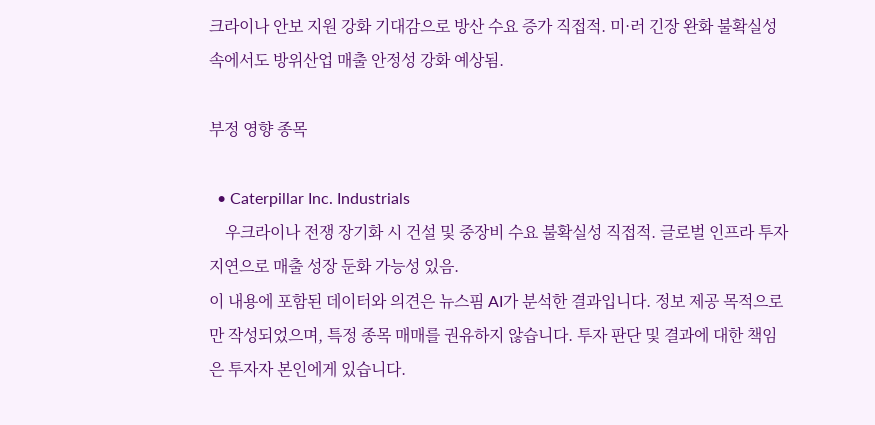크라이나 안보 지원 강화 기대감으로 방산 수요 증가 직접적. 미·러 긴장 완화 불확실성 속에서도 방위산업 매출 안정성 강화 예상됨.

부정 영향 종목

  • Caterpillar Inc. Industrials
    우크라이나 전쟁 장기화 시 건설 및 중장비 수요 불확실성 직접적. 글로벌 인프라 투자 지연으로 매출 성장 둔화 가능성 있음.
이 내용에 포함된 데이터와 의견은 뉴스핌 AI가 분석한 결과입니다. 정보 제공 목적으로만 작성되었으며, 특정 종목 매매를 권유하지 않습니다. 투자 판단 및 결과에 대한 책임은 투자자 본인에게 있습니다.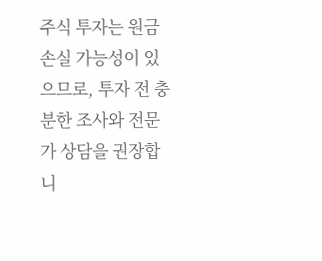주식 투자는 원금 손실 가능성이 있으므로, 투자 전 충분한 조사와 전문가 상담을 권장합니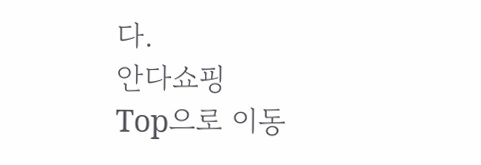다.
안다쇼핑
Top으로 이동